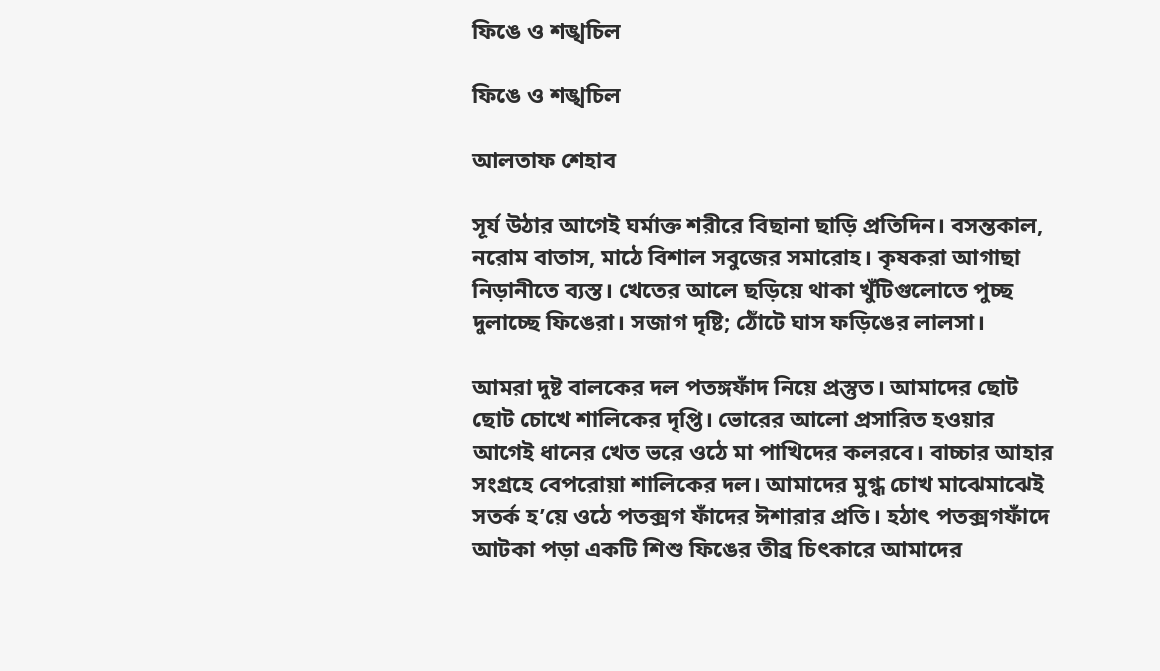ফিঙে ও শঙ্খচিল

ফিঙে ও শঙ্খচিল

আলতাফ শেহাব

সূর্য উঠার আগেই ঘর্মাক্ত শরীরে বিছানা ছাড়ি প্রতিদিন। বসন্তকাল, নরোম বাতাস, মাঠে বিশাল সবুজের সমারোহ। কৃষকরা আগাছা নিড়ানীতে ব্যস্ত। খেতের আলে ছড়িয়ে থাকা খুঁটিগুলোতে পুচ্ছ দুলাচ্ছে ফিঙেরা। সজাগ দৃষ্টি; ঠোঁটে ঘাস ফড়িঙের লালসা।

আমরা দুষ্ট বালকের দল পতঙ্গফাঁদ নিয়ে প্রস্তুত। আমাদের ছোট ছোট চোখে শালিকের দৃপ্তি। ভোরের আলো প্রসারিত হওয়ার আগেই ধানের খেত ভরে ওঠে মা পাখিদের কলরবে। বাচ্চার আহার সংগ্রহে বেপরোয়া শালিকের দল। আমাদের মুগ্ধ চোখ মাঝেমাঝেই সতর্ক হ’য়ে ওঠে পতক্সগ ফাঁদের ঈশারার প্রতি। হঠাৎ পতক্সগফাঁদে আটকা পড়া একটি শিশু ফিঙের তীব্র চিৎকারে আমাদের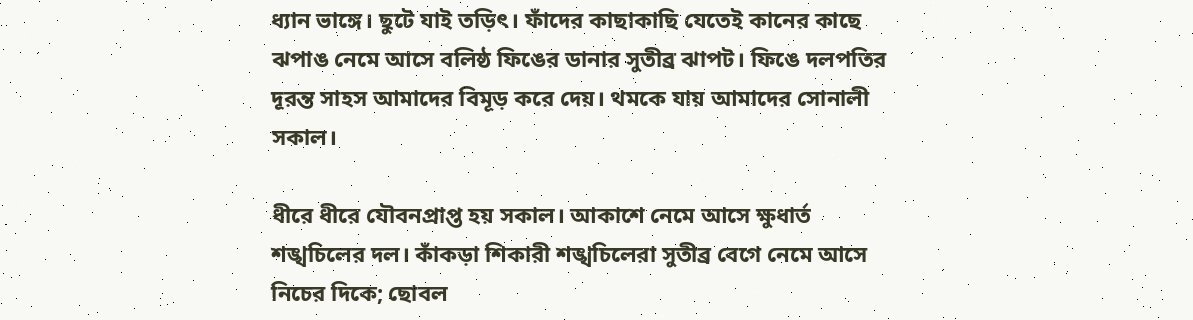ধ্যান ভাঙ্গে। ছুটে যাই তড়িৎ। ফাঁদের কাছাকাছি যেতেই কানের কাছে ঝপাঙ নেমে আসে বলিষ্ঠ ফিঙের ডানার সুতীব্র ঝাপট। ফিঙে দলপতির দূরন্ত সাহস আমাদের বিমূড় করে দেয়। থমকে যায় আমাদের সোনালী সকাল।

ধীরে ধীরে যৌবনপ্রাপ্ত হয় সকাল। আকাশে নেমে আসে ক্ষুধার্ত শঙ্খচিলের দল। কাঁকড়া শিকারী শঙ্খচিলেরা সুতীব্র বেগে নেমে আসে নিচের দিকে; ছোবল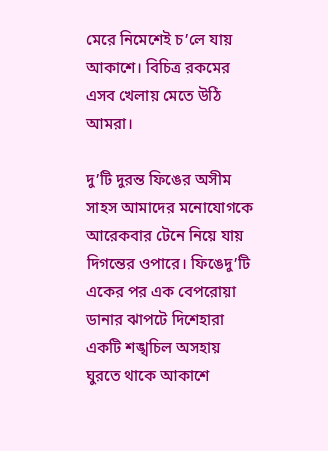মেরে নিমেশেই চ’লে যায় আকাশে। বিচিত্র রকমের এসব খেলায় মেতে উঠি আমরা।

দু’টি দুরন্ত ফিঙের অসীম সাহস আমাদের মনোযোগকে আরেকবার টেনে নিয়ে যায় দিগন্তের ওপারে। ফিঙেদু’টি একের পর এক বেপরোয়া ডানার ঝাপটে দিশেহারা একটি শঙ্খচিল অসহায় ঘুরতে থাকে আকাশে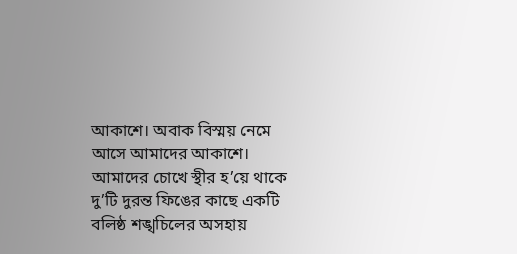আকাশে। অবাক বিস্ময় নেমে আসে আমাদের আকাশে। আমাদের চোখে স্থীর হ’য়ে থাকে দু’টি দুরন্ত ফিঙের কাছে একটি বলিষ্ঠ শঙ্খচিলের অসহায়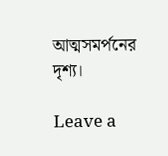আত্মসমর্পনের দৃশ্য।

Leave a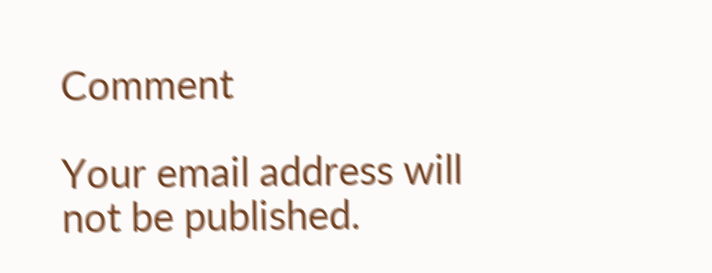Comment

Your email address will not be published.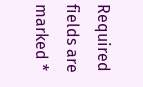Required fields are marked *